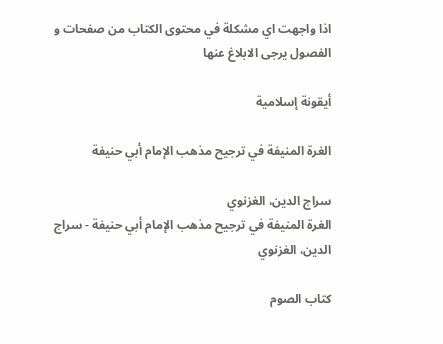اذا واجهت اي مشكلة في محتوى الكتاب من صفحات و الفصول يرجى الابلاغ عنها

أيقونة إسلامية

الغرة المنيفة في ترجيح مذهب الإمام أبي حنيفة

سراج الدين، الغزنوي
الغرة المنيفة في ترجيح مذهب الإمام أبي حنيفة - سراج الدين، الغزنوي

كتاب الصوم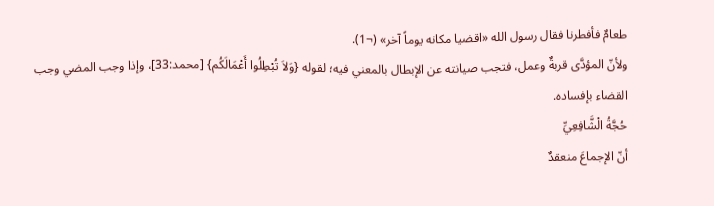طعامٌ فأفطرنا فقال رسول الله «اقضيا مكانه يوماً آخر» (¬1).
ولأنّ المؤدَّى قربةٌ وعمل، فتجب صيانته عن الإبطال بالمعني فيه؛ لقوله {وَلاَ تُبْطِلُوا أَعْمَالَكُم} [محمد:33]، وإذا وجب المضي وجب القضاء بإفساده.
حُجَّةُ الْشَّافِعِيِّ
أنّ الإجماعَ منعقدٌ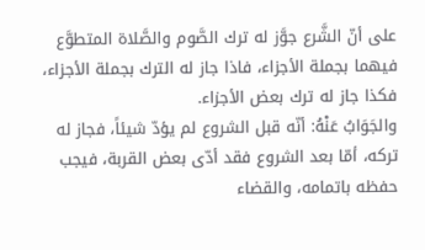على أنّ الشَّرع جوَّز له ترك الصَّوم والصَّلاة المتطوَّع فيهما بجملة الأجزاء، فاذا جاز له الترك بجملة الأجزاء، فكذا جاز له ترك بعض الأجزاء.
والجَوَابُ عَنْهُ: أنّه قبل الشروع لم يؤدّ شيئاً، فجاز له تركه، أمّا بعد الشروع فقد أدّى بعض القربة، فيجب حفظه باتمامه، والقضاء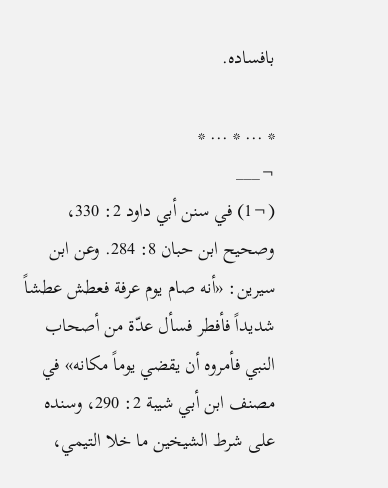بافساده.

* ... * ... *
¬___
(¬1) في سنن أبي داود 2: 330، وصحيح ابن حبان 8: 284. وعن ابن سيرين: «أنه صام يوم عرفة فعطش عطشاً شديداً فأفطر فسأل عدّة من أصحاب النبي فأمروه أن يقضي يوماً مكانه» في مصنف ابن أبي شيبة 2: 290، وسنده على شرط الشيخين ما خلا التيمي،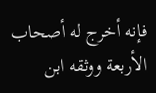فإنه أخرج له أصحاب الأربعة ووثقه ابن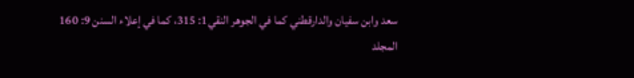سعد وابن سفيان والدارقطني كما في الجوهر النقي1: 315، كما في إعلاء السنن 9: 160
المجلد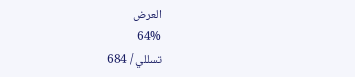العرض
64%
تسللي / 684